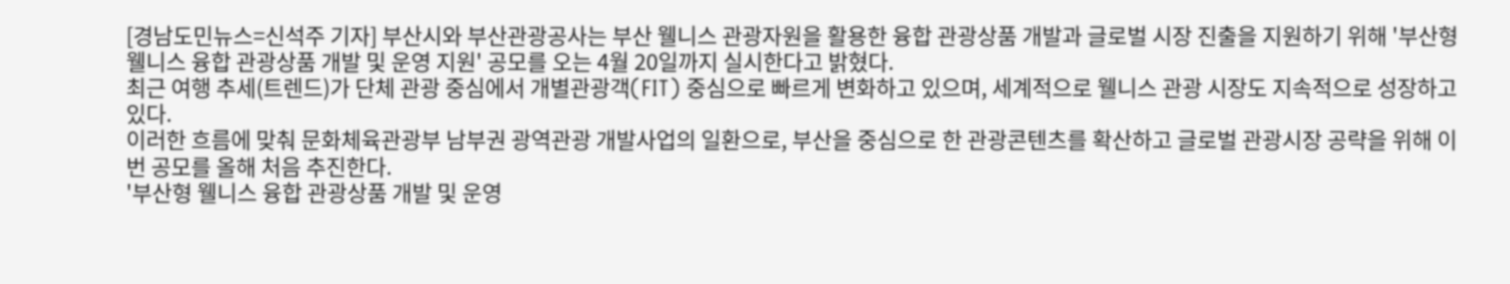[경남도민뉴스=신석주 기자] 부산시와 부산관광공사는 부산 웰니스 관광자원을 활용한 융합 관광상품 개발과 글로벌 시장 진출을 지원하기 위해 '부산형 웰니스 융합 관광상품 개발 및 운영 지원' 공모를 오는 4월 20일까지 실시한다고 밝혔다.
최근 여행 추세(트렌드)가 단체 관광 중심에서 개별관광객(FIT) 중심으로 빠르게 변화하고 있으며, 세계적으로 웰니스 관광 시장도 지속적으로 성장하고 있다.
이러한 흐름에 맞춰 문화체육관광부 남부권 광역관광 개발사업의 일환으로, 부산을 중심으로 한 관광콘텐츠를 확산하고 글로벌 관광시장 공략을 위해 이번 공모를 올해 처음 추진한다.
'부산형 웰니스 융합 관광상품 개발 및 운영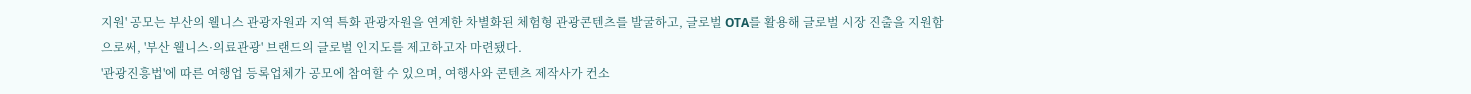지원' 공모는 부산의 웰니스 관광자원과 지역 특화 관광자원을 연계한 차별화된 체험형 관광콘텐츠를 발굴하고, 글로벌 OTA를 활용해 글로벌 시장 진출을 지원함으로써, '부산 웰니스·의료관광' 브랜드의 글로벌 인지도를 제고하고자 마련됐다.
'관광진흥법'에 따른 여행업 등록업체가 공모에 참여할 수 있으며, 여행사와 콘텐츠 제작사가 컨소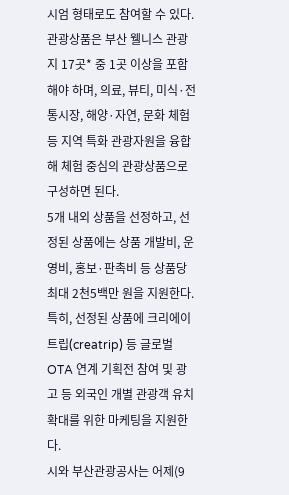시엄 형태로도 참여할 수 있다.
관광상품은 부산 웰니스 관광지 17곳* 중 1곳 이상을 포함해야 하며, 의료, 뷰티, 미식·전통시장, 해양·자연, 문화 체험 등 지역 특화 관광자원을 융합해 체험 중심의 관광상품으로 구성하면 된다.
5개 내외 상품을 선정하고, 선정된 상품에는 상품 개발비, 운영비, 홍보·판촉비 등 상품당 최대 2천5백만 원을 지원한다.
특히, 선정된 상품에 크리에이트립(creatrip) 등 글로벌 OTA 연계 기획전 참여 및 광고 등 외국인 개별 관광객 유치 확대를 위한 마케팅을 지원한다.
시와 부산관광공사는 어제(9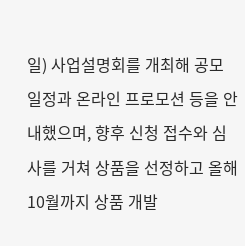일) 사업설명회를 개최해 공모 일정과 온라인 프로모션 등을 안내했으며, 향후 신청 접수와 심사를 거쳐 상품을 선정하고 올해 10월까지 상품 개발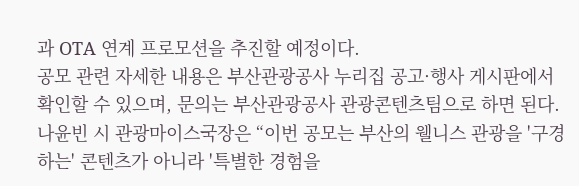과 OTA 연계 프로모션을 추진할 예정이다.
공모 관련 자세한 내용은 부산관광공사 누리집 공고·행사 게시판에서 확인할 수 있으며, 문의는 부산관광공사 관광콘텐츠팀으로 하면 된다.
나윤빈 시 관광마이스국장은 “이번 공모는 부산의 웰니스 관광을 '구경하는' 콘텐츠가 아니라 '특별한 경험을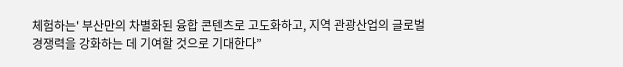체험하는' 부산만의 차별화된 융합 콘텐츠로 고도화하고, 지역 관광산업의 글로벌 경쟁력을 강화하는 데 기여할 것으로 기대한다”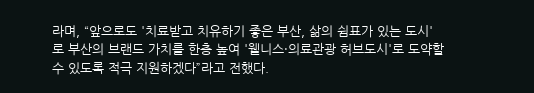라며, “앞으로도 '치료받고 치유하기 좋은 부산, 삶의 쉼표가 있는 도시'로 부산의 브랜드 가치를 한층 높여 '웰니스·의료관광 허브도시'로 도약할 수 있도록 적극 지원하겠다”라고 전했다.